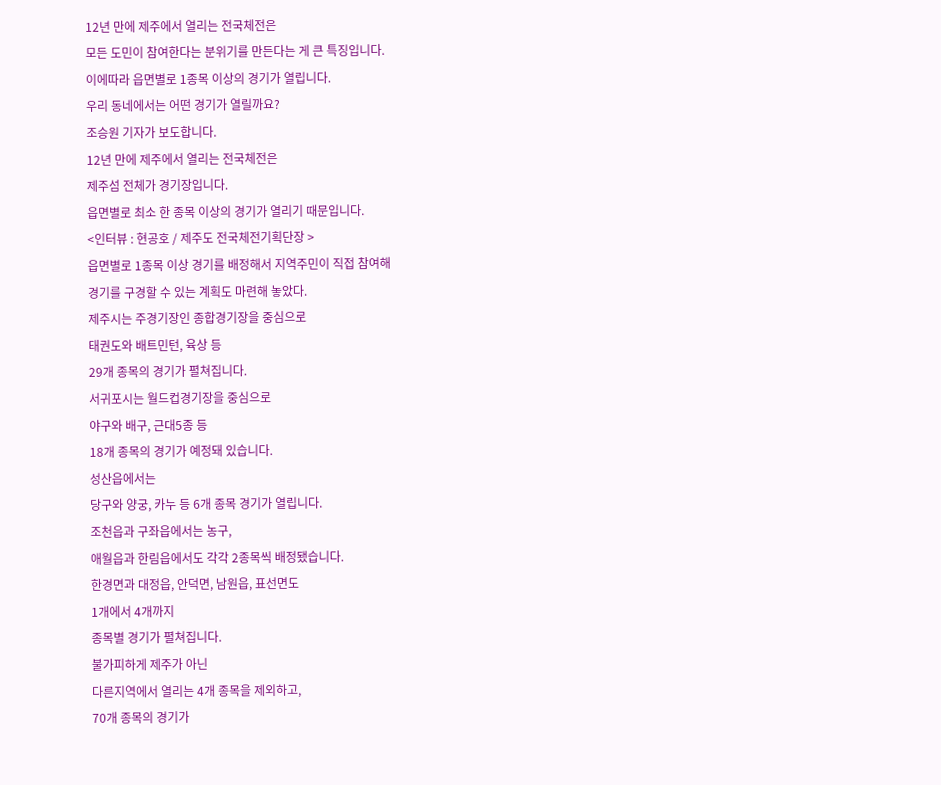12년 만에 제주에서 열리는 전국체전은
모든 도민이 참여한다는 분위기를 만든다는 게 큰 특징입니다.
이에따라 읍면별로 1종목 이상의 경기가 열립니다.
우리 동네에서는 어떤 경기가 열릴까요?
조승원 기자가 보도합니다.
12년 만에 제주에서 열리는 전국체전은
제주섬 전체가 경기장입니다.
읍면별로 최소 한 종목 이상의 경기가 열리기 때문입니다.
<인터뷰 : 현공호 / 제주도 전국체전기획단장 >
읍면별로 1종목 이상 경기를 배정해서 지역주민이 직접 참여해
경기를 구경할 수 있는 계획도 마련해 놓았다.
제주시는 주경기장인 종합경기장을 중심으로
태권도와 배트민턴, 육상 등
29개 종목의 경기가 펼쳐집니다.
서귀포시는 월드컵경기장을 중심으로
야구와 배구, 근대5종 등
18개 종목의 경기가 예정돼 있습니다.
성산읍에서는
당구와 양궁, 카누 등 6개 종목 경기가 열립니다.
조천읍과 구좌읍에서는 농구,
애월읍과 한림읍에서도 각각 2종목씩 배정됐습니다.
한경면과 대정읍, 안덕면, 남원읍, 표선면도
1개에서 4개까지
종목별 경기가 펼쳐집니다.
불가피하게 제주가 아닌
다른지역에서 열리는 4개 종목을 제외하고,
70개 종목의 경기가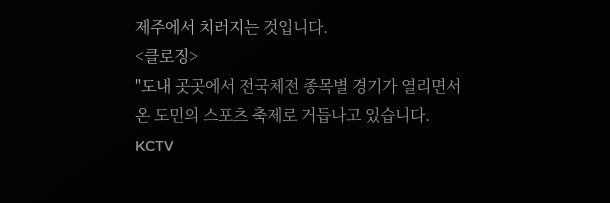제주에서 치러지는 것입니다.
<클로징>
"도내 곳곳에서 전국체전 종목별 경기가 열리면서
온 도민의 스포츠 축제로 거듭나고 있습니다.
KCTV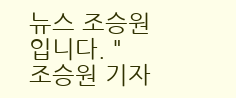뉴스 조승원입니다. "
조승원 기자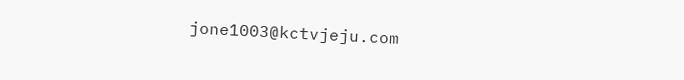jone1003@kctvjeju.com